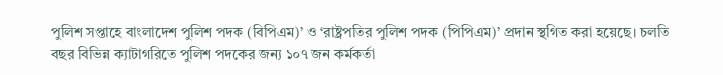পুলিশ সপ্তাহে বাংলাদেশ পুলিশ পদক (বিপিএম)’ ও ‘রাষ্ট্রপতির পুলিশ পদক (পিপিএম)’ প্রদান স্থগিত করা হয়েছে। চলতি বছর বিভিন্ন ক্যাটাগরিতে পুলিশ পদকের জন্য ১০৭ জন কর্মকর্তা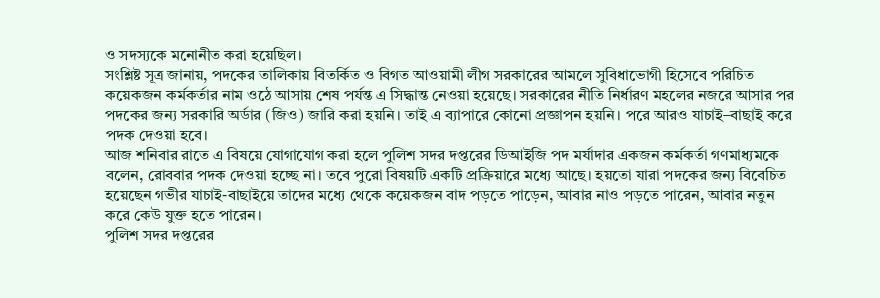ও সদস্যকে মনোনীত করা হয়েছিল।
সংশ্লিষ্ট সূত্র জানায়, পদকের তালিকায় বিতর্কিত ও বিগত আওয়ামী লীগ সরকারের আমলে সুবিধাভোগী হিসেবে পরিচিত কয়েকজন কর্মকর্তার নাম ওঠে আসায় শেষ পর্যন্ত এ সিদ্ধান্ত নেওয়া হয়েছে। সরকারের নীতি নির্ধারণ মহলের নজরে আসার পর পদকের জন্য সরকারি অর্ডার (জিও) জারি করা হয়নি। তাই এ ব্যাপারে কোনো প্রজ্ঞাপন হয়নি। পরে আরও যাচাই–বাছাই করে পদক দেওয়া হবে।
আজ শনিবার রাতে এ বিষয়ে যোগাযোগ করা হলে পুলিশ সদর দপ্তরের ডিআইজি পদ মর্যাদার একজন কর্মকর্তা গণমাধ্যমকে বলেন, রোববার পদক দেওয়া হচ্ছে না। তবে পুরো বিষয়টি একটি প্রক্রিয়ারে মধ্যে আছে। হয়তো যারা পদকের জন্য বিবেচিত হয়েছেন গভীর যাচাই-বাছাইয়ে তাদের মধ্যে থেকে কয়েকজন বাদ পড়তে পাড়েন, আবার নাও পড়তে পারেন, আবার নতুন করে কেউ যুক্ত হতে পারেন।
পুলিশ সদর দপ্তরের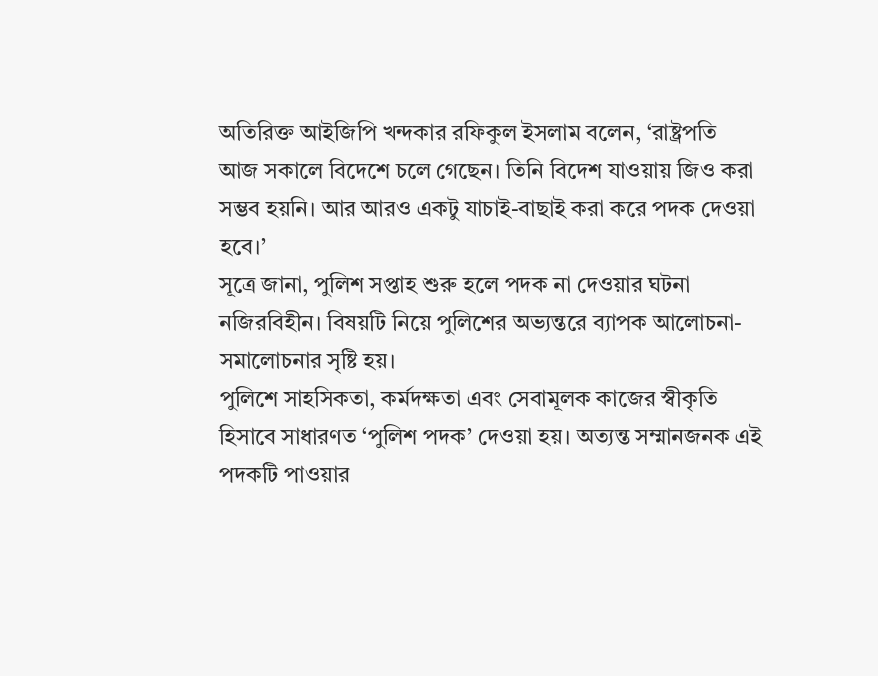অতিরিক্ত আইজিপি খন্দকার রফিকুল ইসলাম বলেন, ‘রাষ্ট্রপতি আজ সকালে বিদেশে চলে গেছেন। তিনি বিদেশ যাওয়ায় জিও করা সম্ভব হয়নি। আর আরও একটু যাচাই-বাছাই করা করে পদক দেওয়া হবে।’
সূত্রে জানা, পুলিশ সপ্তাহ শুরু হলে পদক না দেওয়ার ঘটনা নজিরবিহীন। বিষয়টি নিয়ে পুলিশের অভ্যন্তরে ব্যাপক আলোচনা-সমালোচনার সৃষ্টি হয়।
পুলিশে সাহসিকতা, কর্মদক্ষতা এবং সেবামূলক কাজের স্বীকৃতি হিসাবে সাধারণত ‘পুলিশ পদক’ দেওয়া হয়। অত্যন্ত সম্মানজনক এই পদকটি পাওয়ার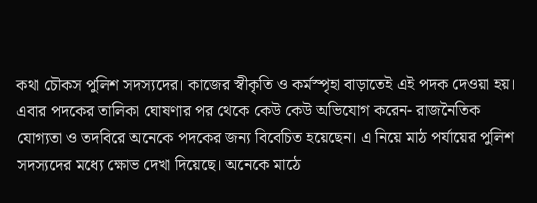কথা চৌকস পুলিশ সদস্যদের। কাজের স্বীকৃতি ও কর্মস্পৃহা বাড়াতেই এই পদক দেওয়া হয়।
এবার পদকের তালিকা ঘোষণার পর থেকে কেউ কেউ অভিযোগ করেন- রাজনৈতিক যোগ্যতা ও তদবিরে অনেকে পদকের জন্য বিবেচিত হয়েছেন। এ নিয়ে মাঠ পর্যায়ের পুলিশ সদস্যদের মধ্যে ক্ষোভ দেখা দিয়েছে। অনেকে মাঠে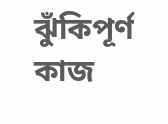ঝুঁকিপূর্ণ কাজ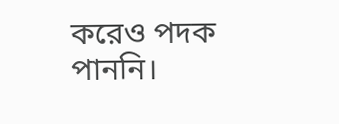করেও পদক পাননি।